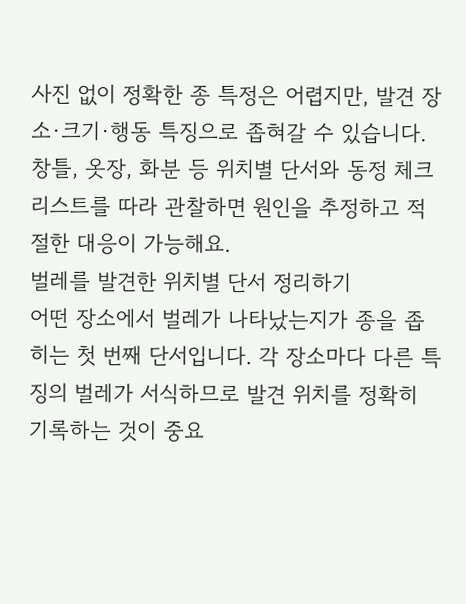사진 없이 정확한 종 특정은 어렵지만, 발견 장소·크기·행동 특징으로 좁혀갈 수 있습니다. 창틀, 옷장, 화분 등 위치별 단서와 동정 체크리스트를 따라 관찰하면 원인을 추정하고 적절한 대응이 가능해요.
벌레를 발견한 위치별 단서 정리하기
어떤 장소에서 벌레가 나타났는지가 종을 좁히는 첫 번째 단서입니다. 각 장소마다 다른 특징의 벌레가 서식하므로 발견 위치를 정확히 기록하는 것이 중요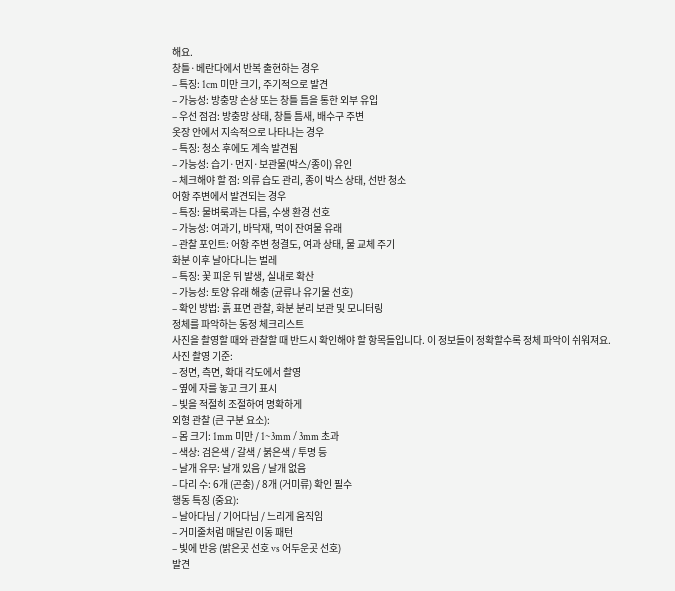해요.
창틀·베란다에서 반복 출현하는 경우
– 특징: 1cm 미만 크기, 주기적으로 발견
– 가능성: 방충망 손상 또는 창틀 틈을 통한 외부 유입
– 우선 점검: 방충망 상태, 창틀 틈새, 배수구 주변
옷장 안에서 지속적으로 나타나는 경우
– 특징: 청소 후에도 계속 발견됨
– 가능성: 습기·먼지·보관물(박스/종이) 유인
– 체크해야 할 점: 의류 습도 관리, 종이 박스 상태, 선반 청소
어항 주변에서 발견되는 경우
– 특징: 물벼룩과는 다름, 수생 환경 선호
– 가능성: 여과기, 바닥재, 먹이 잔여물 유래
– 관찰 포인트: 어항 주변 청결도, 여과 상태, 물 교체 주기
화분 이후 날아다니는 벌레
– 특징: 꽃 피운 뒤 발생, 실내로 확산
– 가능성: 토양 유래 해충 (균류나 유기물 선호)
– 확인 방법: 흙 표면 관찰, 화분 분리 보관 및 모니터링
정체를 파악하는 동정 체크리스트
사진을 촬영할 때와 관찰할 때 반드시 확인해야 할 항목들입니다. 이 정보들이 정확할수록 정체 파악이 쉬워져요.
사진 촬영 기준:
– 정면, 측면, 확대 각도에서 촬영
– 옆에 자를 놓고 크기 표시
– 빛을 적절히 조절하여 명확하게
외형 관찰 (큰 구분 요소):
– 몸 크기: 1mm 미만 / 1~3mm / 3mm 초과
– 색상: 검은색 / 갈색 / 붉은색 / 투명 등
– 날개 유무: 날개 있음 / 날개 없음
– 다리 수: 6개 (곤충) / 8개 (거미류) 확인 필수
행동 특징 (중요):
– 날아다님 / 기어다님 / 느리게 움직임
– 거미줄처럼 매달린 이동 패턴
– 빛에 반응 (밝은곳 선호 vs 어두운곳 선호)
발견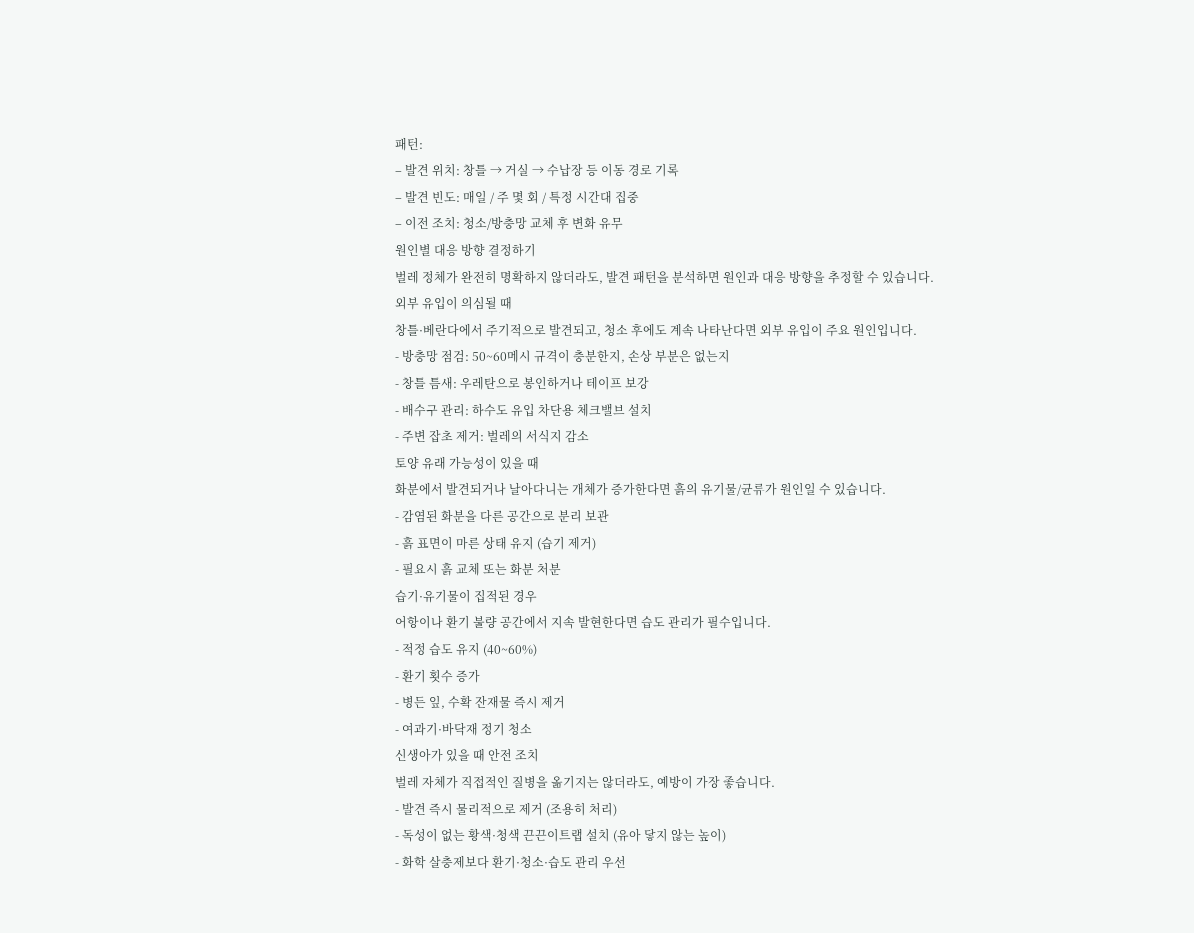패턴:
– 발견 위치: 창틀 → 거실 → 수납장 등 이동 경로 기록
– 발견 빈도: 매일 / 주 몇 회 / 특정 시간대 집중
– 이전 조치: 청소/방충망 교체 후 변화 유무
원인별 대응 방향 결정하기
벌레 정체가 완전히 명확하지 않더라도, 발견 패턴을 분석하면 원인과 대응 방향을 추정할 수 있습니다.
외부 유입이 의심될 때
창틀·베란다에서 주기적으로 발견되고, 청소 후에도 계속 나타난다면 외부 유입이 주요 원인입니다.
- 방충망 점검: 50~60메시 규격이 충분한지, 손상 부분은 없는지
- 창틀 틈새: 우레탄으로 봉인하거나 테이프 보강
- 배수구 관리: 하수도 유입 차단용 체크밸브 설치
- 주변 잡초 제거: 벌레의 서식지 감소
토양 유래 가능성이 있을 때
화분에서 발견되거나 날아다니는 개체가 증가한다면 흙의 유기물/균류가 원인일 수 있습니다.
- 감염된 화분을 다른 공간으로 분리 보관
- 흙 표면이 마른 상태 유지 (습기 제거)
- 필요시 흙 교체 또는 화분 처분
습기·유기물이 집적된 경우
어항이나 환기 불량 공간에서 지속 발현한다면 습도 관리가 필수입니다.
- 적정 습도 유지 (40~60%)
- 환기 횟수 증가
- 병든 잎, 수확 잔재물 즉시 제거
- 여과기·바닥재 정기 청소
신생아가 있을 때 안전 조치
벌레 자체가 직접적인 질병을 옮기지는 않더라도, 예방이 가장 좋습니다.
- 발견 즉시 물리적으로 제거 (조용히 처리)
- 독성이 없는 황색·청색 끈끈이트랩 설치 (유아 닿지 않는 높이)
- 화학 살충제보다 환기·청소·습도 관리 우선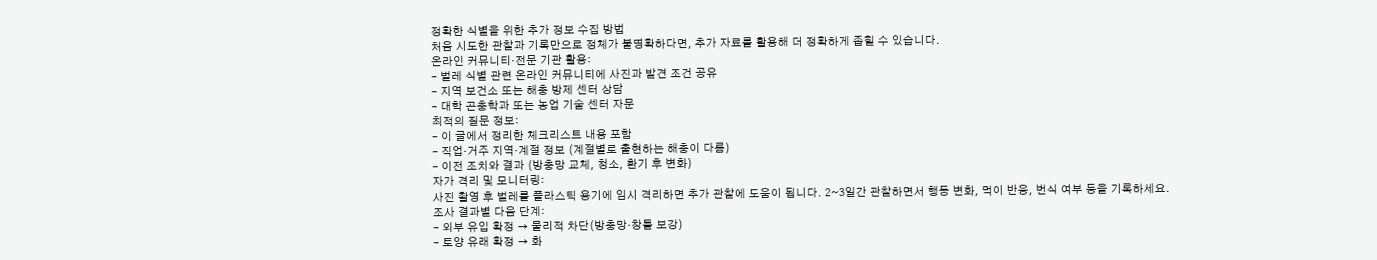정확한 식별을 위한 추가 정보 수집 방법
처음 시도한 관찰과 기록만으로 정체가 불명확하다면, 추가 자료를 활용해 더 정확하게 좁힐 수 있습니다.
온라인 커뮤니티·전문 기관 활용:
– 벌레 식별 관련 온라인 커뮤니티에 사진과 발견 조건 공유
– 지역 보건소 또는 해충 방제 센터 상담
– 대학 곤충학과 또는 농업 기술 센터 자문
최적의 질문 정보:
– 이 글에서 정리한 체크리스트 내용 포함
– 직업·거주 지역·계절 정보 (계절별로 출현하는 해충이 다름)
– 이전 조치와 결과 (방충망 교체, 청소, 환기 후 변화)
자가 격리 및 모니터링:
사진 촬영 후 벌레를 플라스틱 용기에 임시 격리하면 추가 관찰에 도움이 됩니다. 2~3일간 관찰하면서 행동 변화, 먹이 반응, 번식 여부 등을 기록하세요.
조사 결과별 다음 단계:
– 외부 유입 확정 → 물리적 차단(방충망·창틀 보강)
– 토양 유래 확정 → 화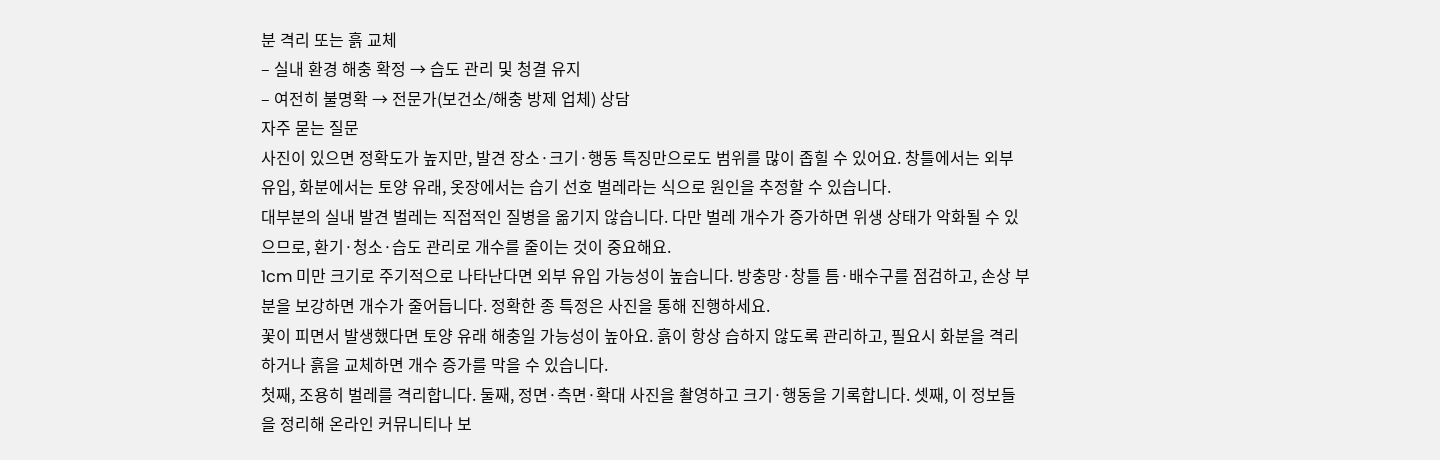분 격리 또는 흙 교체
– 실내 환경 해충 확정 → 습도 관리 및 청결 유지
– 여전히 불명확 → 전문가(보건소/해충 방제 업체) 상담
자주 묻는 질문
사진이 있으면 정확도가 높지만, 발견 장소·크기·행동 특징만으로도 범위를 많이 좁힐 수 있어요. 창틀에서는 외부 유입, 화분에서는 토양 유래, 옷장에서는 습기 선호 벌레라는 식으로 원인을 추정할 수 있습니다.
대부분의 실내 발견 벌레는 직접적인 질병을 옮기지 않습니다. 다만 벌레 개수가 증가하면 위생 상태가 악화될 수 있으므로, 환기·청소·습도 관리로 개수를 줄이는 것이 중요해요.
1cm 미만 크기로 주기적으로 나타난다면 외부 유입 가능성이 높습니다. 방충망·창틀 틈·배수구를 점검하고, 손상 부분을 보강하면 개수가 줄어듭니다. 정확한 종 특정은 사진을 통해 진행하세요.
꽃이 피면서 발생했다면 토양 유래 해충일 가능성이 높아요. 흙이 항상 습하지 않도록 관리하고, 필요시 화분을 격리하거나 흙을 교체하면 개수 증가를 막을 수 있습니다.
첫째, 조용히 벌레를 격리합니다. 둘째, 정면·측면·확대 사진을 촬영하고 크기·행동을 기록합니다. 셋째, 이 정보들을 정리해 온라인 커뮤니티나 보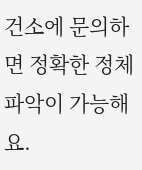건소에 문의하면 정확한 정체 파악이 가능해요.